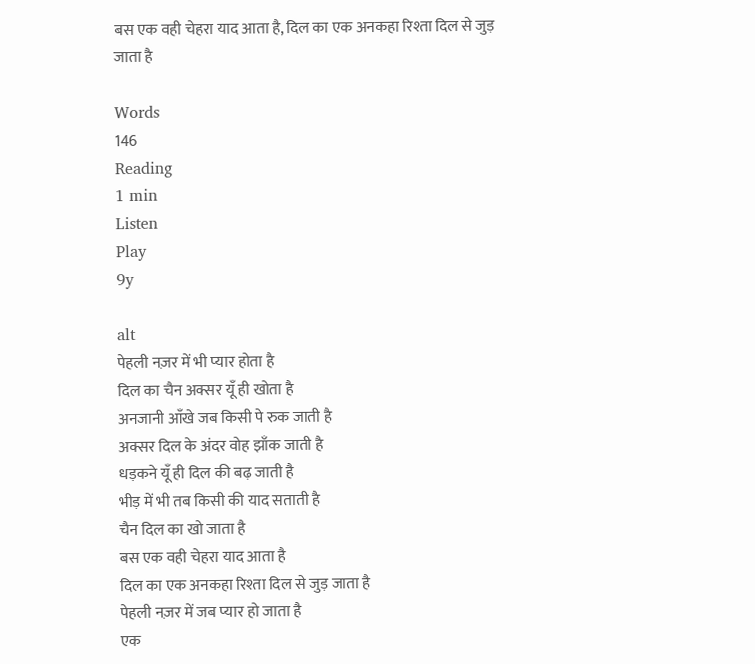बस एक वही चेहरा याद आता है, दिल का एक अनकहा रिश्ता दिल से जुड़ जाता है

Words
146
Reading
1 min
Listen
Play
9y

alt
पेहली नज़र में भी प्यार होता है
दिल का चैन अक्सर यूँ ही खोता है
अनजानी आँखे जब किसी पे रुक जाती है
अक्सर दिल के अंदर वोह झाँक जाती है
धड़कने यूँ ही दिल की बढ़ जाती है
भीड़ में भी तब किसी की याद सताती है
चैन दिल का खो जाता है
बस एक वही चेहरा याद आता है
दिल का एक अनकहा रिश्ता दिल से जुड़ जाता है
पेहली नज़र में जब प्यार हो जाता है
एक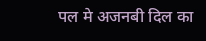पल मे अजनबी दिल का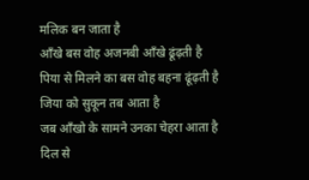मलिक बन जाता है
आँखे बस वोह अजनबी आँखे ढूंढ़ती है
पिया से मिलने का बस वोह बहना ढूंढ़ती है
जिया को सुकून तब आता है
जब आँखो के सामने उनका चेहरा आता है
दिल से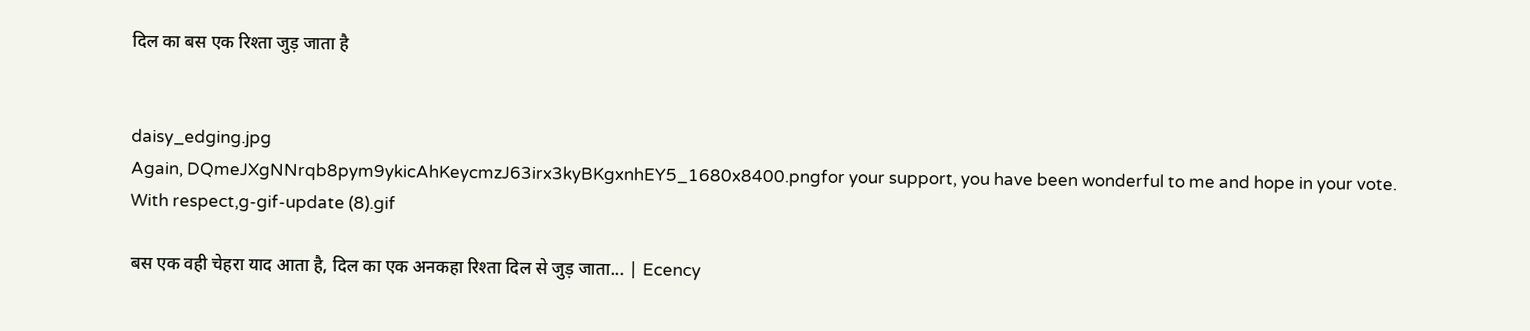दिल का बस एक रिश्ता जुड़ जाता है


daisy_edging.jpg
Again, DQmeJXgNNrqb8pym9ykicAhKeycmzJ63irx3kyBKgxnhEY5_1680x8400.pngfor your support, you have been wonderful to me and hope in your vote.
With respect,g-gif-update (8).gif

बस एक वही चेहरा याद आता है, दिल का एक अनकहा रिश्ता दिल से जुड़ जाता... | Ecency